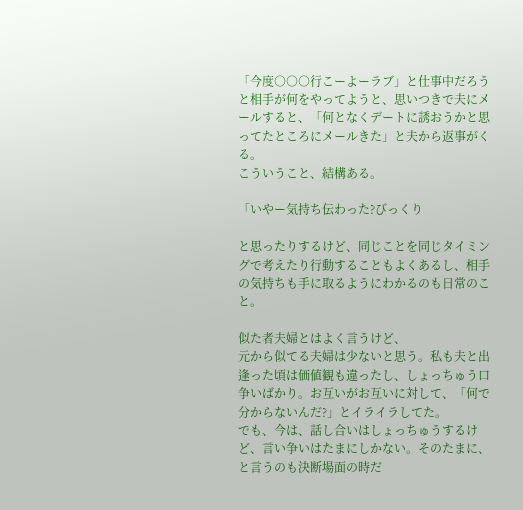「今度○○○行こーよーラブ」と仕事中だろうと相手が何をやってようと、思いつきで夫にメールすると、「何となくデートに誘おうかと思ってたところにメールきた」と夫から返事がくる。
こういうこと、結構ある。

「いやー気持ち伝わった?びっくり

と思ったりするけど、同じことを同じタイミングで考えたり行動することもよくあるし、相手の気持ちも手に取るようにわかるのも日常のこと。

似た者夫婦とはよく言うけど、
元から似てる夫婦は少ないと思う。私も夫と出逢った頃は価値観も違ったし、しょっちゅう口争いばかり。お互いがお互いに対して、「何で分からないんだ?」とイライラしてた。
でも、今は、話し合いはしょっちゅうするけど、言い争いはたまにしかない。そのたまに、と言うのも決断場面の時だ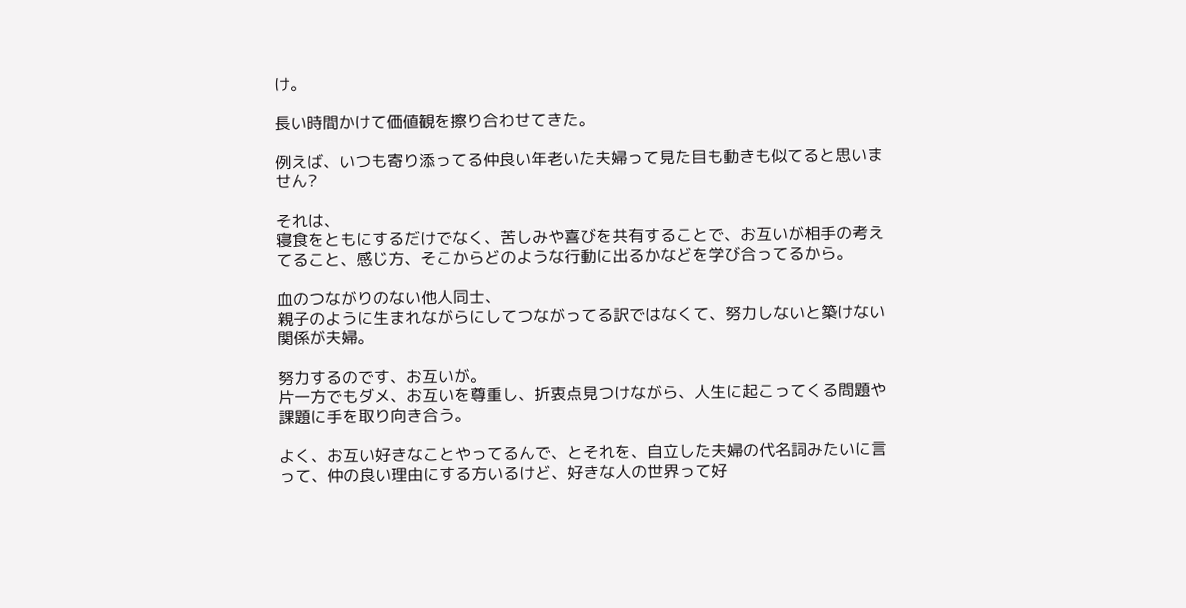け。

長い時間かけて価値観を擦り合わせてきた。

例えば、いつも寄り添ってる仲良い年老いた夫婦って見た目も動きも似てると思いません?

それは、
寝食をともにするだけでなく、苦しみや喜びを共有することで、お互いが相手の考えてること、感じ方、そこからどのような行動に出るかなどを学び合ってるから。

血のつながりのない他人同士、
親子のように生まれながらにしてつながってる訳ではなくて、努力しないと築けない関係が夫婦。

努力するのです、お互いが。
片一方でもダメ、お互いを尊重し、折衷点見つけながら、人生に起こってくる問題や課題に手を取り向き合う。

よく、お互い好きなことやってるんで、とそれを、自立した夫婦の代名詞みたいに言って、仲の良い理由にする方いるけど、好きな人の世界って好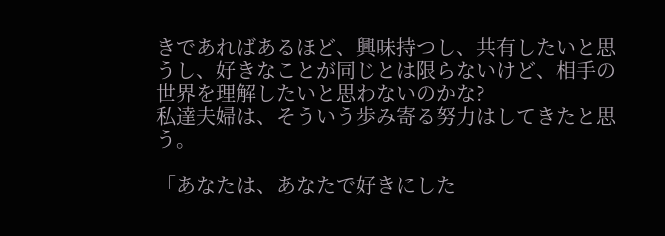きであればあるほど、興味持つし、共有したいと思うし、好きなことが同じとは限らないけど、相手の世界を理解したいと思わないのかな?
私達夫婦は、そういう歩み寄る努力はしてきたと思う。

「あなたは、あなたで好きにした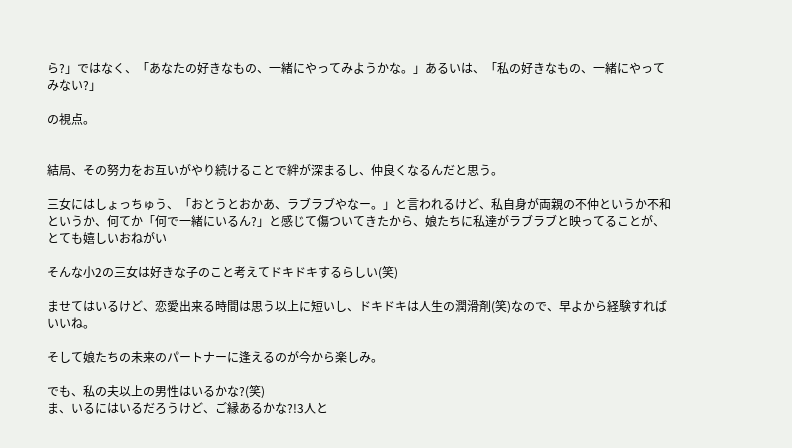ら?」ではなく、「あなたの好きなもの、一緒にやってみようかな。」あるいは、「私の好きなもの、一緒にやってみない?」

の視点。


結局、その努力をお互いがやり続けることで絆が深まるし、仲良くなるんだと思う。

三女にはしょっちゅう、「おとうとおかあ、ラブラブやなー。」と言われるけど、私自身が両親の不仲というか不和というか、何てか「何で一緒にいるん?」と感じて傷ついてきたから、娘たちに私達がラブラブと映ってることが、とても嬉しいおねがい

そんな小2の三女は好きな子のこと考えてドキドキするらしい(笑)

ませてはいるけど、恋愛出来る時間は思う以上に短いし、ドキドキは人生の潤滑剤(笑)なので、早よから経験すればいいね。

そして娘たちの未来のパートナーに逢えるのが今から楽しみ。

でも、私の夫以上の男性はいるかな?(笑)
ま、いるにはいるだろうけど、ご縁あるかな?!3人と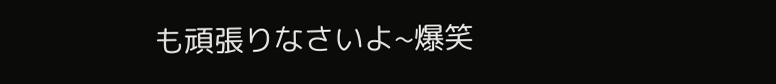も頑張りなさいよ~爆笑